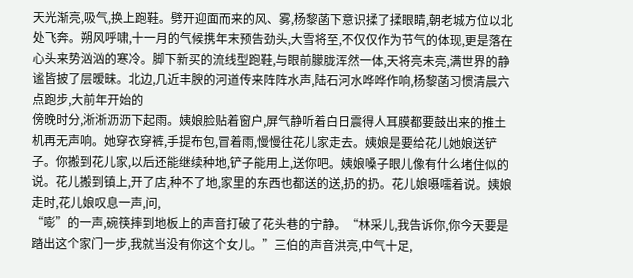天光渐亮,吸气,换上跑鞋。劈开迎面而来的风、雾,杨黎菡下意识揉了揉眼睛,朝老城方位以北处飞奔。朔风呼啸,十一月的气候携年末预告劲头,大雪将至,不仅仅作为节气的体现,更是落在心头来势汹汹的寒冷。脚下新买的流线型跑鞋,与眼前朦胧浑然一体,天将亮未亮,满世界的静谧皆披了层暧昧。北边,几近丰腴的河道传来阵阵水声,陆石河水哗哗作响,杨黎菡习惯清晨六点跑步,大前年开始的
傍晚时分,淅淅沥沥下起雨。姨娘脸贴着窗户,屏气静听着白日震得人耳膜都要鼓出来的推土机再无声响。她穿衣穿裤,手提布包,冒着雨,慢慢往花儿家走去。姨娘是要给花儿她娘送铲子。你搬到花儿家,以后还能继续种地,铲子能用上,送你吧。姨娘嗓子眼儿像有什么堵住似的说。花儿搬到镇上,开了店,种不了地,家里的东西也都送的送,扔的扔。花儿娘嗫嚅着说。姨娘走时,花儿娘叹息一声,问,
“嘭”的一声,碗筷摔到地板上的声音打破了花头巷的宁静。“林采儿,我告诉你,你今天要是踏出这个家门一步,我就当没有你这个女儿。”三伯的声音洪亮,中气十足,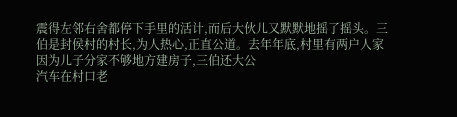震得左邻右舍都停下手里的活计,而后大伙儿又默默地摇了摇头。三伯是封侯村的村长,为人热心,正直公道。去年年底,村里有两户人家因为儿子分家不够地方建房子,三伯还大公
汽车在村口老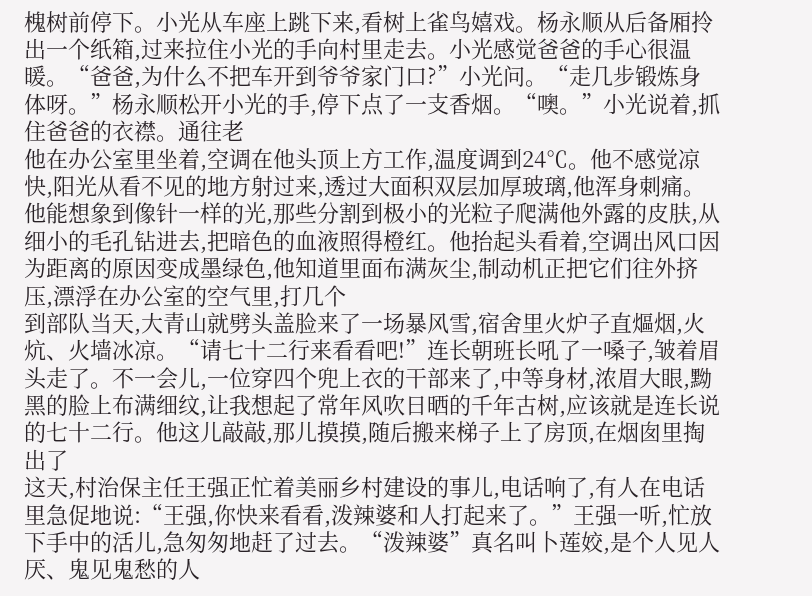槐树前停下。小光从车座上跳下来,看树上雀鸟嬉戏。杨永顺从后备厢拎出一个纸箱,过来拉住小光的手向村里走去。小光感觉爸爸的手心很温暖。“爸爸,为什么不把车开到爷爷家门口?”小光问。“走几步锻炼身体呀。”杨永顺松开小光的手,停下点了一支香烟。“噢。”小光说着,抓住爸爸的衣襟。通往老
他在办公室里坐着,空调在他头顶上方工作,温度调到24℃。他不感觉凉快,阳光从看不见的地方射过来,透过大面积双层加厚玻璃,他浑身刺痛。他能想象到像针一样的光,那些分割到极小的光粒子爬满他外露的皮肤,从细小的毛孔钻进去,把暗色的血液照得橙红。他抬起头看着,空调出风口因为距离的原因变成墨绿色,他知道里面布满灰尘,制动机正把它们往外挤压,漂浮在办公室的空气里,打几个
到部队当天,大青山就劈头盖脸来了一场暴风雪,宿舍里火炉子直熰烟,火炕、火墙冰凉。“请七十二行来看看吧!”连长朝班长吼了一嗓子,皱着眉头走了。不一会儿,一位穿四个兜上衣的干部来了,中等身材,浓眉大眼,黝黑的脸上布满细纹,让我想起了常年风吹日晒的千年古树,应该就是连长说的七十二行。他这儿敲敲,那儿摸摸,随后搬来梯子上了房顶,在烟囱里掏出了
这天,村治保主任王强正忙着美丽乡村建设的事儿,电话响了,有人在电话里急促地说:“王强,你快来看看,泼辣婆和人打起来了。”王强一听,忙放下手中的活儿,急匆匆地赶了过去。“泼辣婆”真名叫卜莲姣,是个人见人厌、鬼见鬼愁的人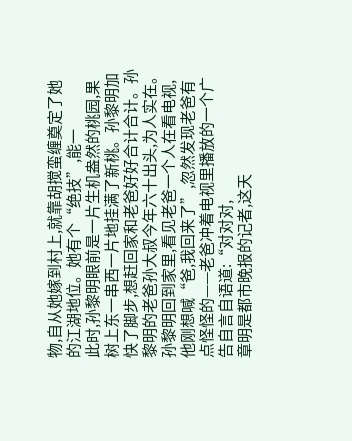物,自从她嫁到村上,就靠胡搅蛮缠奠定了她的江湖地位。她有个“绝技”,能一
此时,孙黎明眼前是一片生机盎然的桃园,果树上东一串西一片地挂满了新桃。孙黎明加快了脚步,想赶回家和老爸好好合计合计。孙黎明的老爸孙大叔今年六十出头,为人实在。孙黎明回到家里,看见老爸一个人在看电视,他刚想喊“爸,我回来了”,忽然发现老爸有点怪怪的——老爸冲着电视里播放的一个广告自言自语道:“对对对,
章明是都市晚报的记者,这天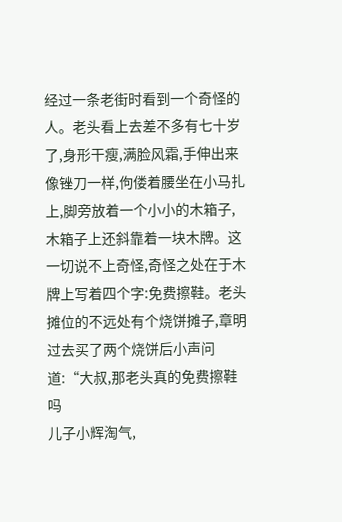经过一条老街时看到一个奇怪的人。老头看上去差不多有七十岁了,身形干瘦,满脸风霜,手伸出来像锉刀一样,佝偻着腰坐在小马扎上,脚旁放着一个小小的木箱子,木箱子上还斜靠着一块木牌。这一切说不上奇怪,奇怪之处在于木牌上写着四个字:免费擦鞋。老头摊位的不远处有个烧饼摊子,章明过去买了两个烧饼后小声问道:“大叔,那老头真的免费擦鞋吗
儿子小辉淘气,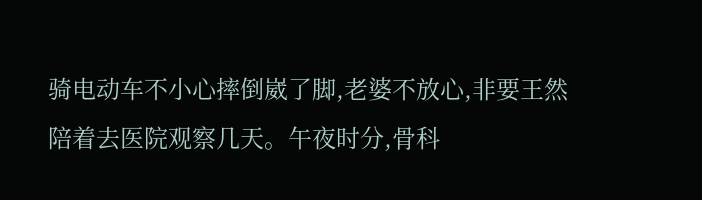骑电动车不小心摔倒崴了脚,老婆不放心,非要王然陪着去医院观察几天。午夜时分,骨科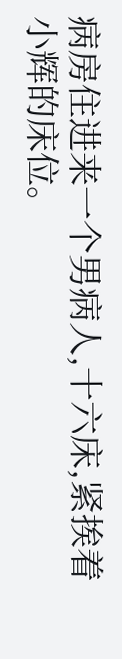病房住进来一个男病人,十六床,紧挨着小辉的床位。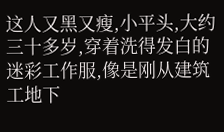这人又黑又瘦,小平头,大约三十多岁,穿着洗得发白的迷彩工作服,像是刚从建筑工地下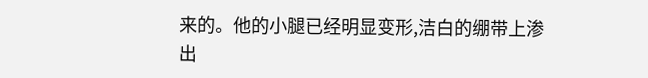来的。他的小腿已经明显变形,洁白的绷带上渗出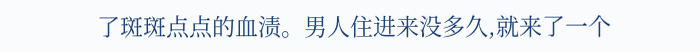了斑斑点点的血渍。男人住进来没多久,就来了一个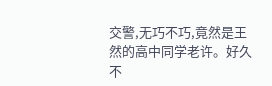交警,无巧不巧,竟然是王然的高中同学老许。好久不